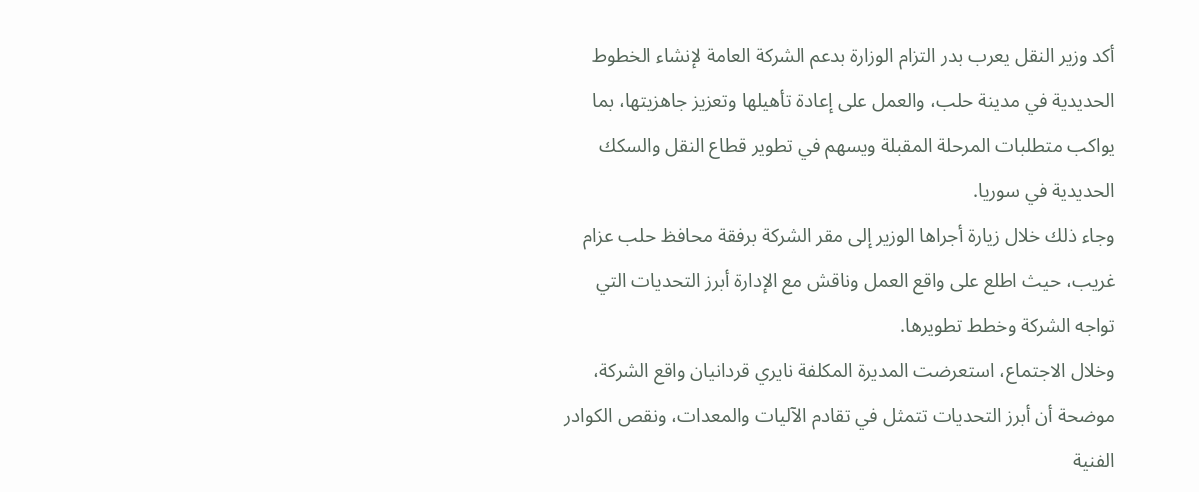أكد وزير النقل يعرب بدر التزام الوزارة بدعم الشركة العامة لإنشاء الخطوط الحديدية في مدينة حلب، والعمل على إعادة تأهيلها وتعزيز جاهزيتها، بما يواكب متطلبات المرحلة المقبلة ويسهم في تطوير قطاع النقل والسكك الحديدية في سوريا.
وجاء ذلك خلال زيارة أجراها الوزير إلى مقر الشركة برفقة محافظ حلب عزام غريب، حيث اطلع على واقع العمل وناقش مع الإدارة أبرز التحديات التي تواجه الشركة وخطط تطويرها.
وخلال الاجتماع، استعرضت المديرة المكلفة نايري قردانيان واقع الشركة، موضحة أن أبرز التحديات تتمثل في تقادم الآليات والمعدات، ونقص الكوادر الفنية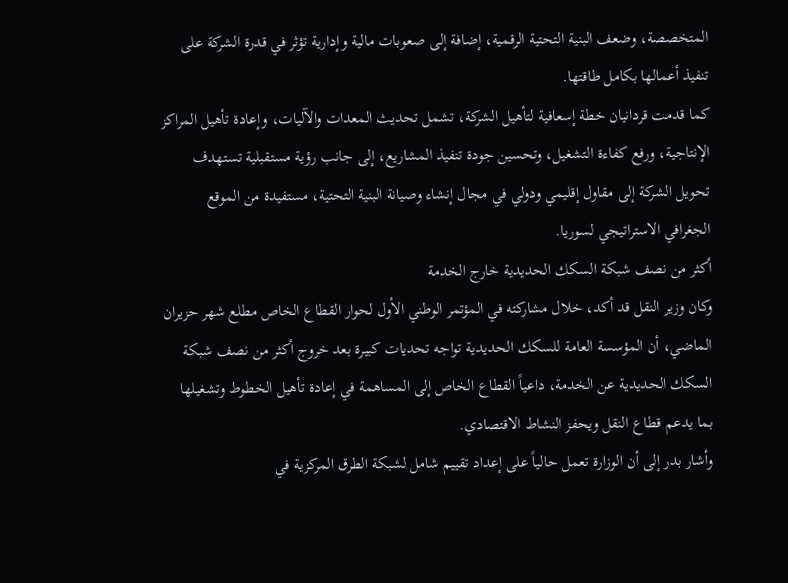المتخصصة، وضعف البنية التحتية الرقمية، إضافة إلى صعوبات مالية وإدارية تؤثر في قدرة الشركة على تنفيذ أعمالها بكامل طاقتها.
كما قدمت قردانيان خطة إسعافية لتأهيل الشركة، تشمل تحديث المعدات والآليات، وإعادة تأهيل المراكز الإنتاجية، ورفع كفاءة التشغيل، وتحسين جودة تنفيذ المشاريع، إلى جانب رؤية مستقبلية تستهدف تحويل الشركة إلى مقاول إقليمي ودولي في مجال إنشاء وصيانة البنية التحتية، مستفيدة من الموقع الجغرافي الاستراتيجي لسوريا.
أكثر من نصف شبكة السكك الحديدية خارج الخدمة
وكان وزير النقل قد أكد، خلال مشاركته في المؤتمر الوطني الأول لحوار القطاع الخاص مطلع شهر حزيران الماضي، أن المؤسسة العامة للسكك الحديدية تواجه تحديات كبيرة بعد خروج أكثر من نصف شبكة السكك الحديدية عن الخدمة، داعياً القطاع الخاص إلى المساهمة في إعادة تأهيل الخطوط وتشغيلها بما يدعم قطاع النقل ويحفز النشاط الاقتصادي.
وأشار بدر إلى أن الوزارة تعمل حالياً على إعداد تقييم شامل لشبكة الطرق المركزية في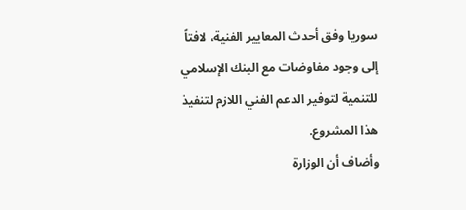سوريا وفق أحدث المعايير الفنية، لافتاً إلى وجود مفاوضات مع البنك الإسلامي للتنمية لتوفير الدعم الفني اللازم لتنفيذ هذا المشروع.
وأضاف أن الوزارة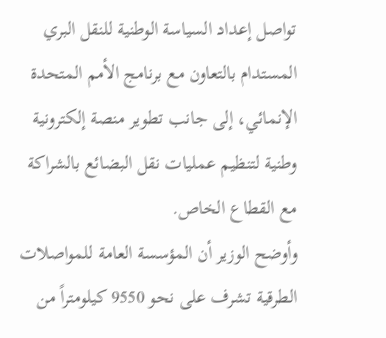تواصل إعداد السياسة الوطنية للنقل البري المستدام بالتعاون مع برنامج الأمم المتحدة الإنمائي، إلى جانب تطوير منصة إلكترونية وطنية لتنظيم عمليات نقل البضائع بالشراكة مع القطاع الخاص.
وأوضح الوزير أن المؤسسة العامة للمواصلات الطرقية تشرف على نحو 9550 كيلومتراً من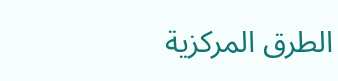الطرق المركزية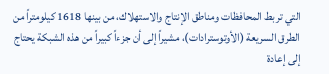التي تربط المحافظات ومناطق الإنتاج والاستهلاك، من بينها 1618 كيلومتراً من الطرق السريعة (الأوتوسترادات)، مشيراً إلى أن جزءاً كبيراً من هذه الشبكة يحتاج إلى إعادة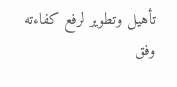تأهيل وتطوير لرفع كفاءته وفق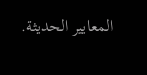المعايير الحديثة.